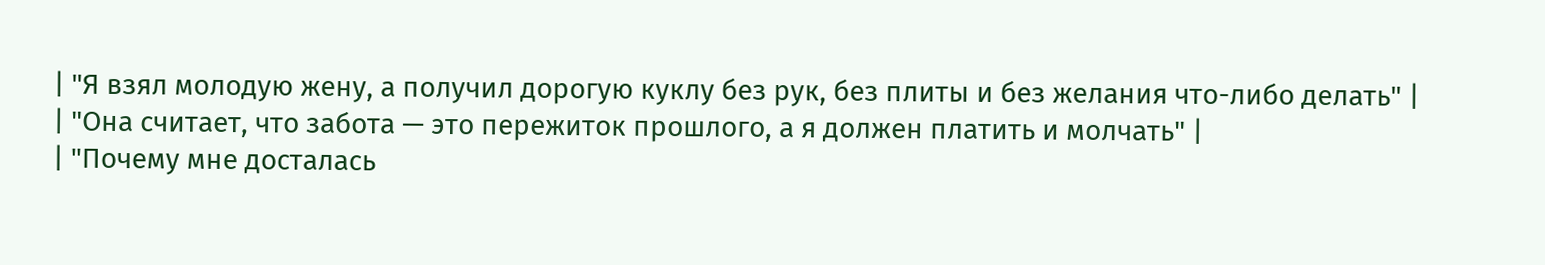| "Я взял молодую жену, а получил дорогую куклу без рук, без плиты и без желания что-либо делать" |
| "Она считает, что забота — это пережиток прошлого, а я должен платить и молчать" |
| "Почему мне досталась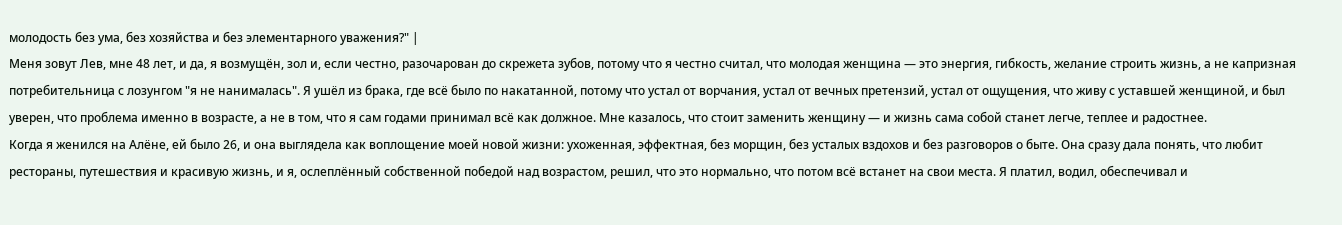молодость без ума, без хозяйства и без элементарного уважения?" |
Меня зовут Лев, мне 48 лет, и да, я возмущён, зол и, если честно, разочарован до скрежета зубов, потому что я честно считал, что молодая женщина — это энергия, гибкость, желание строить жизнь, а не капризная потребительница с лозунгом "я не нанималась". Я ушёл из брака, где всё было по накатанной, потому что устал от ворчания, устал от вечных претензий, устал от ощущения, что живу с уставшей женщиной, и был уверен, что проблема именно в возрасте, а не в том, что я сам годами принимал всё как должное. Мне казалось, что стоит заменить женщину — и жизнь сама собой станет легче, теплее и радостнее.
Когда я женился на Алёне, ей было 26, и она выглядела как воплощение моей новой жизни: ухоженная, эффектная, без морщин, без усталых вздохов и без разговоров о быте. Она сразу дала понять, что любит рестораны, путешествия и красивую жизнь, и я, ослеплённый собственной победой над возрастом, решил, что это нормально, что потом всё встанет на свои места. Я платил, водил, обеспечивал и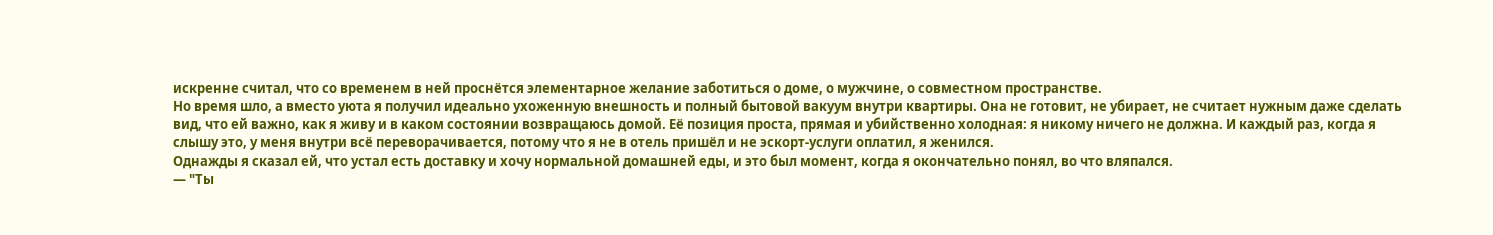искренне считал, что со временем в ней проснётся элементарное желание заботиться о доме, о мужчине, о совместном пространстве.
Но время шло, а вместо уюта я получил идеально ухоженную внешность и полный бытовой вакуум внутри квартиры. Она не готовит, не убирает, не считает нужным даже сделать вид, что ей важно, как я живу и в каком состоянии возвращаюсь домой. Её позиция проста, прямая и убийственно холодная: я никому ничего не должна. И каждый раз, когда я слышу это, у меня внутри всё переворачивается, потому что я не в отель пришёл и не эскорт-услуги оплатил, я женился.
Однажды я сказал ей, что устал есть доставку и хочу нормальной домашней еды, и это был момент, когда я окончательно понял, во что вляпался.
— "Ты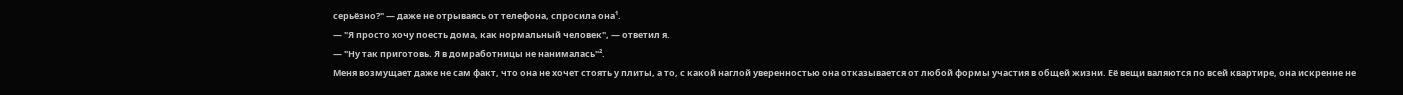серьёзно?" — даже не отрываясь от телефона, спросила она¹.
— "Я просто хочу поесть дома, как нормальный человек", — ответил я.
— "Ну так приготовь. Я в домработницы не нанималась"².
Меня возмущает даже не сам факт, что она не хочет стоять у плиты, а то, с какой наглой уверенностью она отказывается от любой формы участия в общей жизни. Её вещи валяются по всей квартире, она искренне не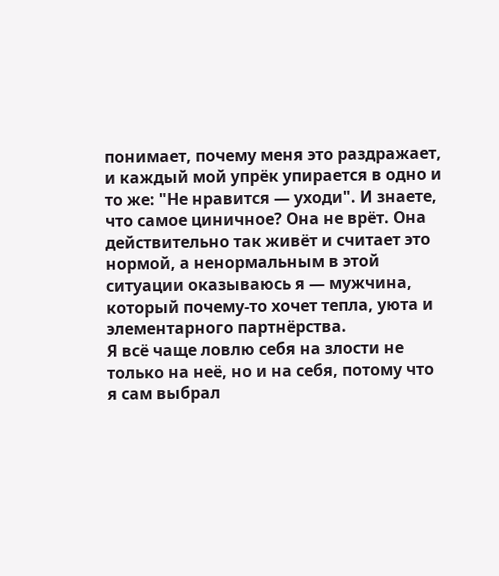понимает, почему меня это раздражает, и каждый мой упрёк упирается в одно и то же: "Не нравится — уходи". И знаете, что самое циничное? Она не врёт. Она действительно так живёт и считает это нормой, а ненормальным в этой ситуации оказываюсь я — мужчина, который почему-то хочет тепла, уюта и элементарного партнёрства.
Я всё чаще ловлю себя на злости не только на неё, но и на себя, потому что я сам выбрал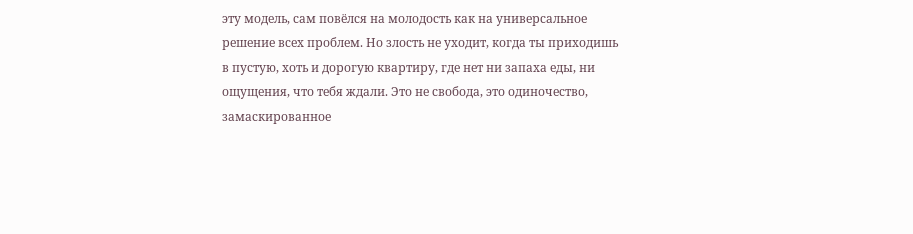эту модель, сам повёлся на молодость как на универсальное решение всех проблем. Но злость не уходит, когда ты приходишь в пустую, хоть и дорогую квартиру, где нет ни запаха еды, ни ощущения, что тебя ждали. Это не свобода, это одиночество, замаскированное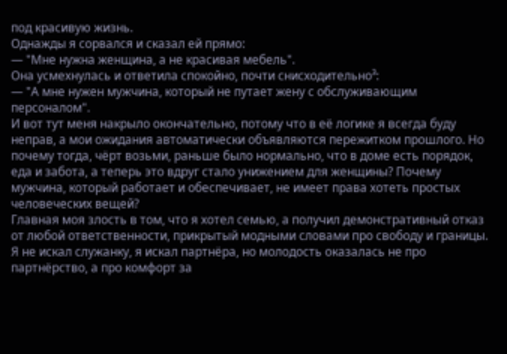под красивую жизнь.
Однажды я сорвался и сказал ей прямо:
— "Мне нужна женщина, а не красивая мебель".
Она усмехнулась и ответила спокойно, почти снисходительно³:
— "А мне нужен мужчина, который не путает жену с обслуживающим персоналом".
И вот тут меня накрыло окончательно, потому что в её логике я всегда буду неправ, а мои ожидания автоматически объявляются пережитком прошлого. Но почему тогда, чёрт возьми, раньше было нормально, что в доме есть порядок, еда и забота, а теперь это вдруг стало унижением для женщины? Почему мужчина, который работает и обеспечивает, не имеет права хотеть простых человеческих вещей?
Главная моя злость в том, что я хотел семью, а получил демонстративный отказ от любой ответственности, прикрытый модными словами про свободу и границы.
Я не искал служанку, я искал партнёра, но молодость оказалась не про партнёрство, а про комфорт за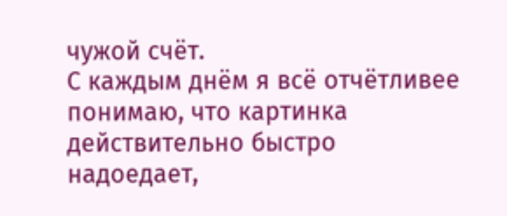чужой счёт.
С каждым днём я всё отчётливее понимаю, что картинка действительно быстро надоедает,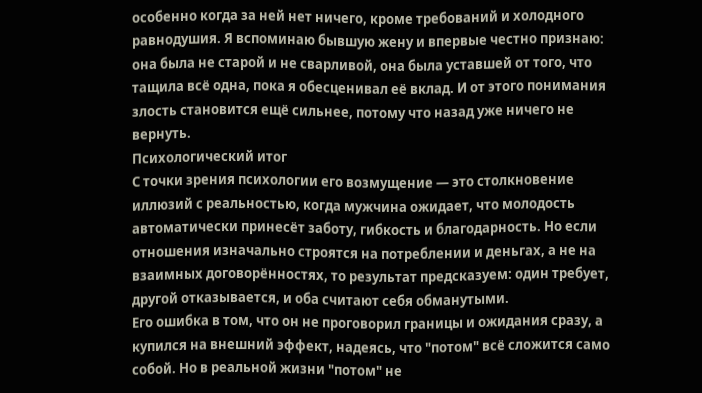особенно когда за ней нет ничего, кроме требований и холодного равнодушия. Я вспоминаю бывшую жену и впервые честно признаю: она была не старой и не сварливой, она была уставшей от того, что тащила всё одна, пока я обесценивал её вклад. И от этого понимания злость становится ещё сильнее, потому что назад уже ничего не вернуть.
Психологический итог
С точки зрения психологии его возмущение — это столкновение иллюзий с реальностью, когда мужчина ожидает, что молодость автоматически принесёт заботу, гибкость и благодарность. Но если отношения изначально строятся на потреблении и деньгах, а не на взаимных договорённостях, то результат предсказуем: один требует, другой отказывается, и оба считают себя обманутыми.
Его ошибка в том, что он не проговорил границы и ожидания сразу, а купился на внешний эффект, надеясь, что "потом" всё сложится само собой. Но в реальной жизни "потом" не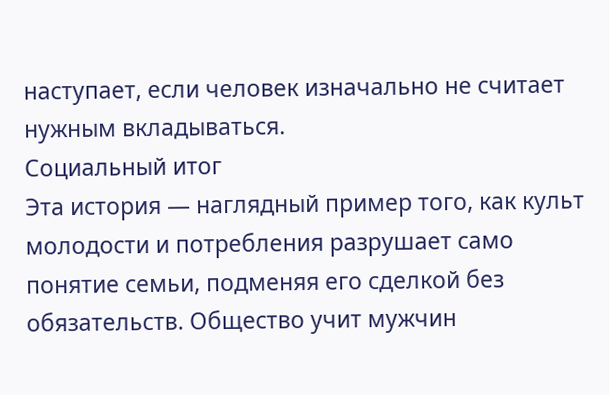наступает, если человек изначально не считает нужным вкладываться.
Социальный итог
Эта история — наглядный пример того, как культ молодости и потребления разрушает само понятие семьи, подменяя его сделкой без обязательств. Общество учит мужчин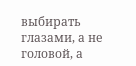выбирать глазами, а не головой, а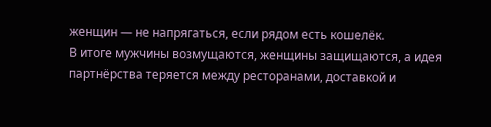женщин — не напрягаться, если рядом есть кошелёк.
В итоге мужчины возмущаются, женщины защищаются, а идея партнёрства теряется между ресторанами, доставкой и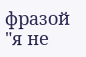фразой "я не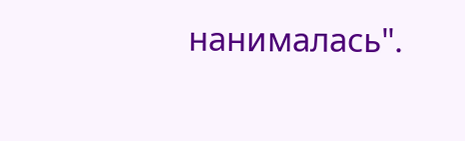нанималась".